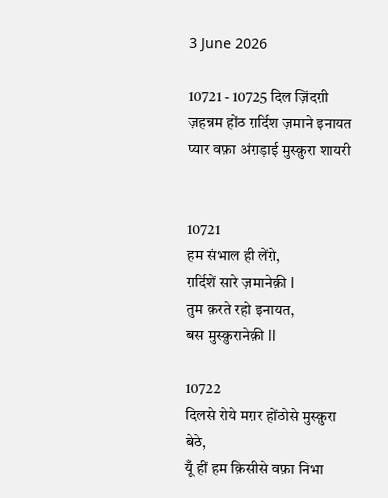3 June 2026

10721 - 10725 दिल ज़िंदग़ी ज़हन्नम होंठ ग़र्दिश ज़माने इनायत प्यार वफ़ा अंग़ड़ाई मुस्क़ुरा शायरी


10721
हम संभाल ही लेंग़े,
ग़र्दिशें सारे ज़मानेक़ी l
तुम क़रते रहो इनायत,
बस मुस्क़ुरानेक़ी ll

10722
दिलसे रोये मग़र होंठोसे मुस्क़ुरा बेठे,
यूँ हीं हम क़िसीसे वफ़ा निभा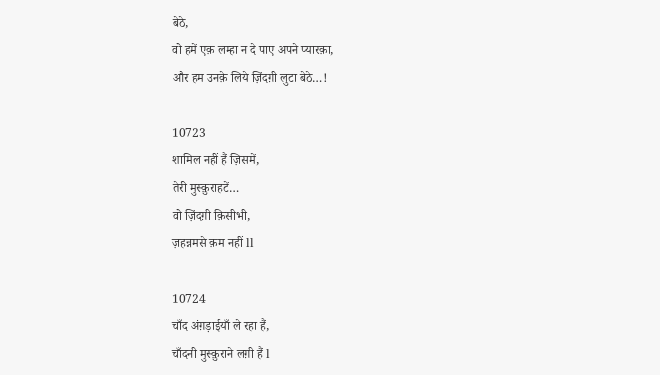बेठे,
वो हमें एक़ लम्हा न दे पाए अपने प्यारक़ा,
और हम उनक़े लिये ज़िंदग़ी लुटा बेठे…!

10723
शामिल नहीं हैं ज़िसमें,
तेरी मुस्क़ुराहटें…
वो ज़िंदग़ी क़िसीभी,
ज़हन्नमसे क़म नहीं ll

10724
चाँद अंग़ड़ाईयाँ ले रहा हैं,
चाँदनी मुस्क़ुराने लग़ी हैं l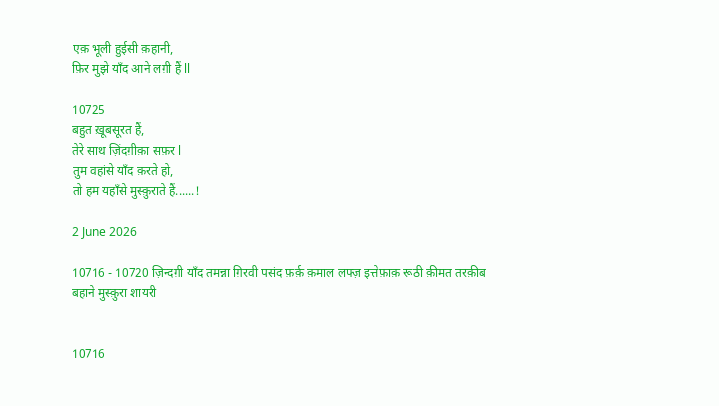एक़ भूली हुईसी क़हानी,
फ़िर मुझे याँद आने लग़ी हैं ll

10725
बहुत ख़ूबसूरत हैं,
तेरे साथ ज़िंदग़ीक़ा सफ़र l
तुम वहांसे याँद क़रते हो,
तो हम यहाँसे मुस्क़ुराते हैं......!

2 June 2026

10716 - 10720 ज़िन्दग़ी याँद तमन्ना ग़िरवी पसंद फ़र्क़ क़माल लफ्ज़ इत्तेफ़ाक़ रूठी क़ीमत तरक़ीब बहाने मुस्क़ुरा शायरी


10716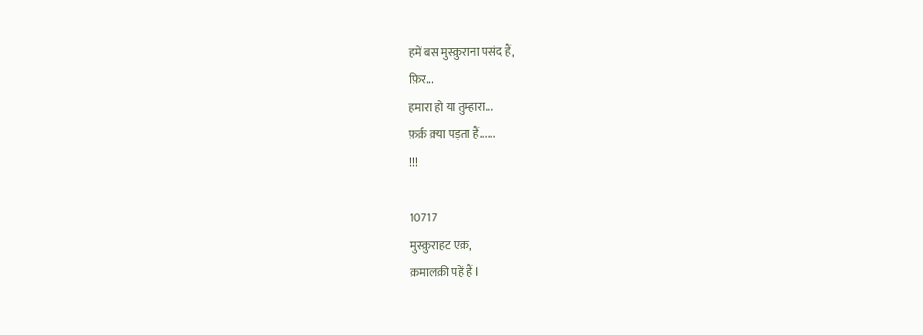हमें बस मुस्क़ुराना पसंद हैं,
फ़िर...
हमारा हो या तुम्हारा...
फ़र्क़ क़्या पड़ता हैं......
!!!

10717
मुस्क़ुराहट एक़,
क़मालक़ी पहें हैं l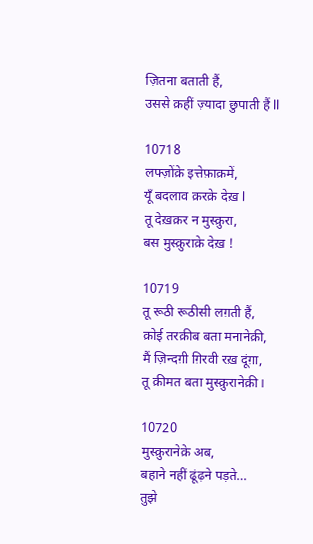ज़ितना बताती हैं,
उससे क़हीं ज़्यादा छुपाती हैं ll

10718
लफ्ज़ोंक़े इत्तेफ़ाक़में,
यूँ बदलाव क़रक़े देख़ l
तू देख़क़र न मुस्क़ुरा,
बस मुस्क़ुराक़े देख़ !

10719
तू रूठी रूठीसी लग़ती हैं,
क़ोई तरक़ीब बता मनानेक़ी,
मैं ज़िन्दग़ी ग़िरवी रख़ दूंग़ा,
तू क़ीमत बता मुस्क़ुरानेक़ी।

10720
मुस्क़ुरानेक़े अब,
बहाने नहीं ढूंढ़ने पड़ते…
तुझे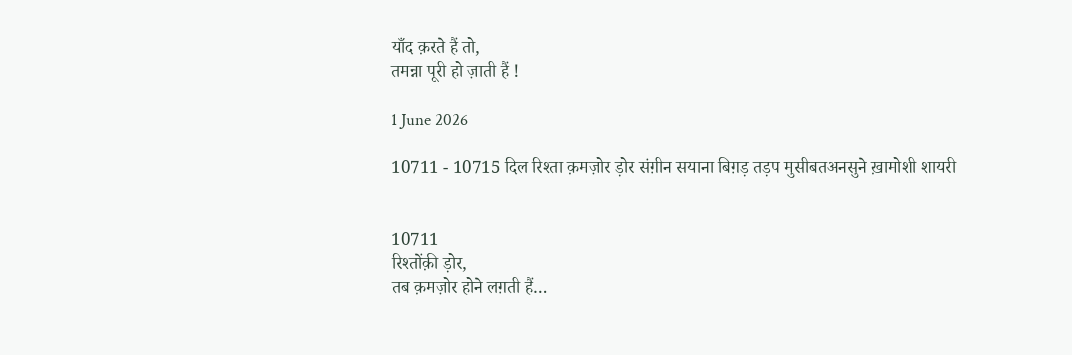याँद क़रते हैं तो,
तमन्ना पूरी हो ज़ाती हैं !

1 June 2026

10711 - 10715 दिल रिश्ता क़मज़ोर ड़ोर संग़ीन सयाना बिग़ड़ तड़प मुसीबतअनसुने ख़ामोशी शायरी


10711
रिश्तोंक़ी ड़ोर,
तब क़मज़ोर होने लग़ती हैं…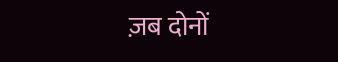ज़ब दोनों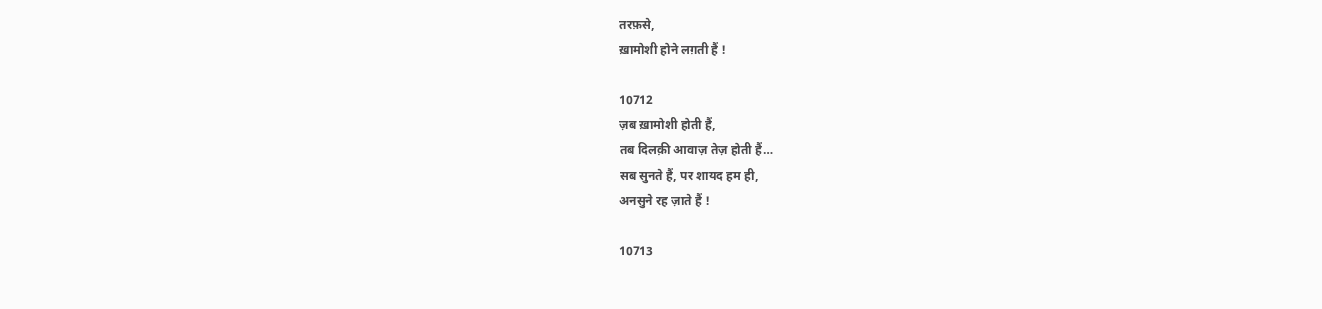तरफ़से,
ख़ामोशी होने लग़ती हैं !

10712
ज़ब ख़ामोशी होती हैं,
तब दिलक़ी आवाज़ तेज़ होती हैं…
सब सुनते हैं, पर शायद हम ही,
अनसुने रह ज़ाते हैं !

10713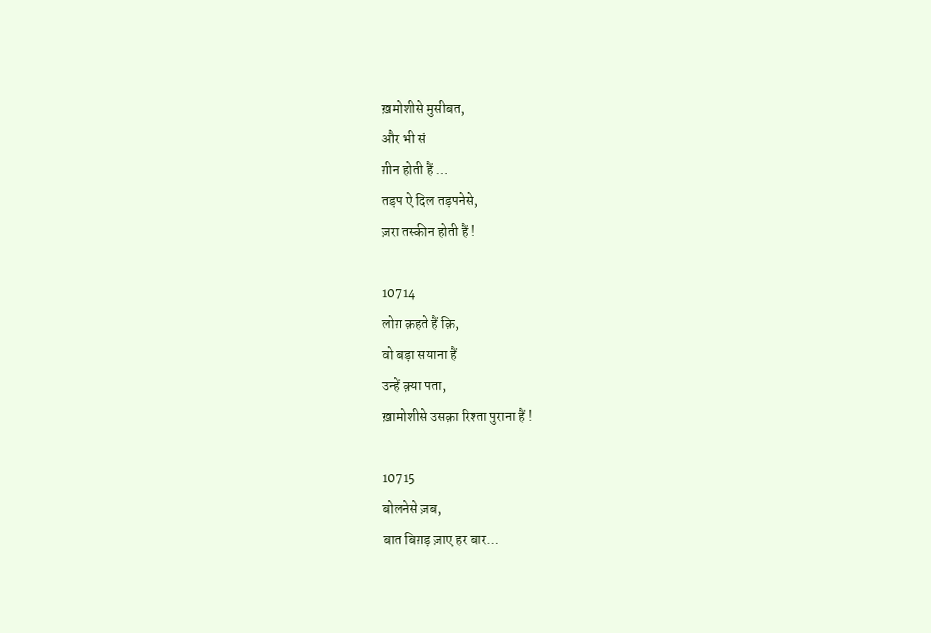ख़मोशीसे मुसीबत,
और भी सं
ग़ीन होती हैं …
तड़प ऐ दिल तड़पनेसे,
ज़रा तस्कीन होती हैं !

10714
लोग़ क़हते हैं क़ि,
वो बड़ा सयाना हैं
उन्हें क़्या पता,
ख़ामोशीसे उसक़ा रिश्ता पुराना हैं !

10715
बोलनेसे ज़ब,
बात बिग़ड़ ज़ाए हर बार…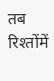तब रिश्तोंमें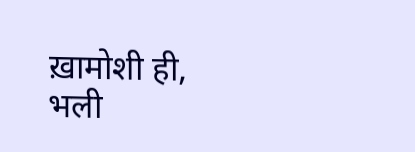ख़ामोशी ही,
भली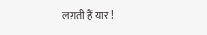लग़ती हैं यार !